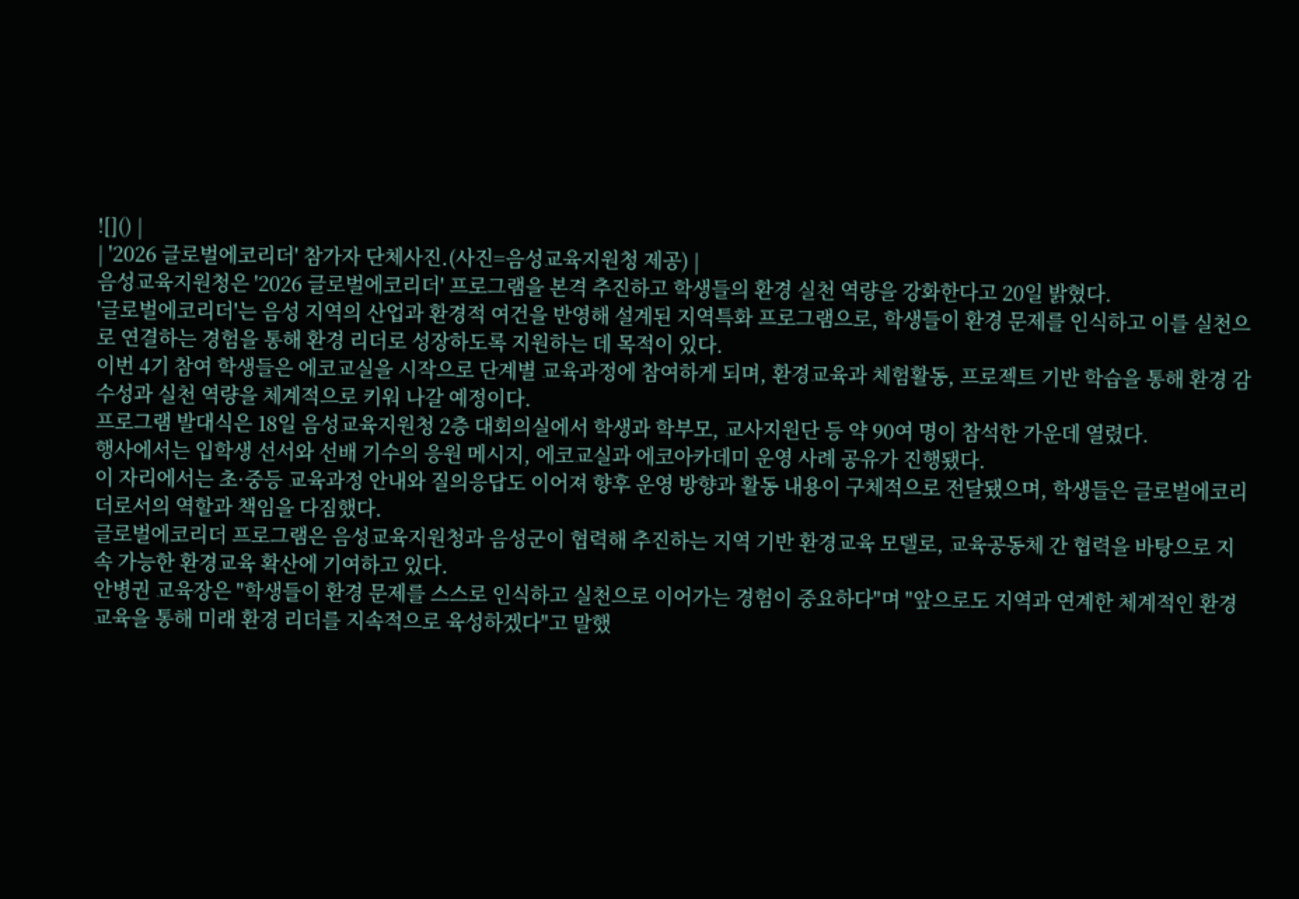![]() |
| '2026 글로벌에코리더' 참가자 단체사진.(사진=음성교육지원청 제공) |
음성교육지원청은 '2026 글로벌에코리더' 프로그램을 본격 추진하고 학생들의 환경 실천 역량을 강화한다고 20일 밝혔다.
'글로벌에코리더'는 음성 지역의 산업과 환경적 여건을 반영해 설계된 지역특화 프로그램으로, 학생들이 환경 문제를 인식하고 이를 실천으로 연결하는 경험을 통해 환경 리더로 성장하도록 지원하는 데 목적이 있다.
이번 4기 참여 학생들은 에코교실을 시작으로 단계별 교육과정에 참여하게 되며, 환경교육과 체험활동, 프로젝트 기반 학습을 통해 환경 감수성과 실천 역량을 체계적으로 키워 나갈 예정이다.
프로그램 발대식은 18일 음성교육지원청 2층 대회의실에서 학생과 학부모, 교사지원단 등 약 90여 명이 참석한 가운데 열렸다.
행사에서는 입학생 선서와 선배 기수의 응원 메시지, 에코교실과 에코아카데미 운영 사례 공유가 진행됐다.
이 자리에서는 초·중등 교육과정 안내와 질의응답도 이어져 향후 운영 방향과 활동 내용이 구체적으로 전달됐으며, 학생들은 글로벌에코리더로서의 역할과 책임을 다짐했다.
글로벌에코리더 프로그램은 음성교육지원청과 음성군이 협력해 추진하는 지역 기반 환경교육 모델로, 교육공동체 간 협력을 바탕으로 지속 가능한 환경교육 확산에 기여하고 있다.
안병권 교육장은 "학생들이 환경 문제를 스스로 인식하고 실천으로 이어가는 경험이 중요하다"며 "앞으로도 지역과 연계한 체계적인 환경교육을 통해 미래 환경 리더를 지속적으로 육성하겠다"고 말했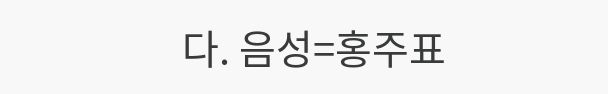다. 음성=홍주표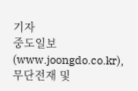기자
중도일보(www.joongdo.co.kr), 무단전재 및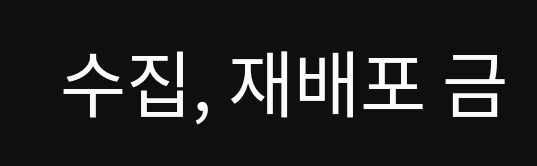수집, 재배포 금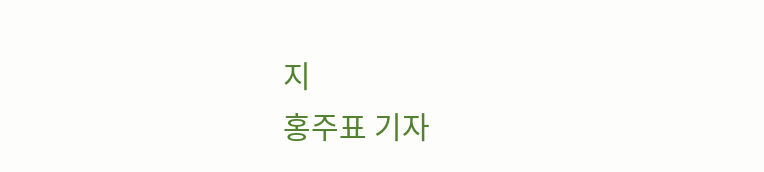지
홍주표 기자